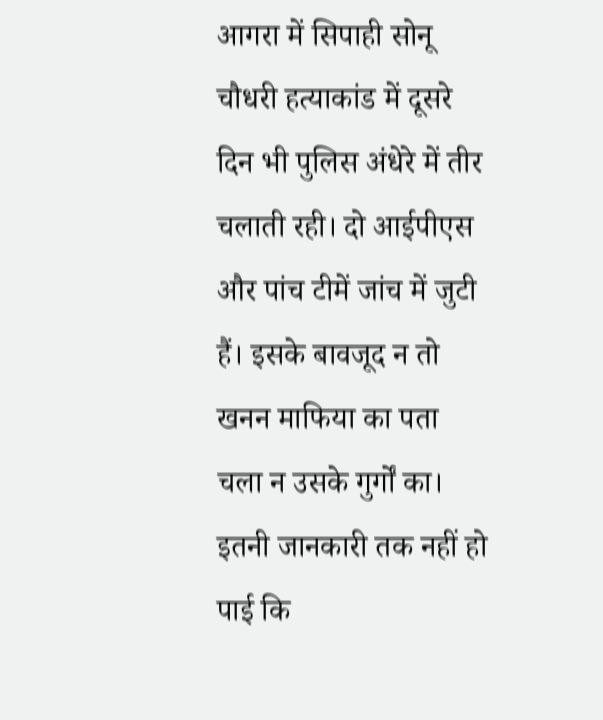आगरा में सिपाही सोनू चौधरी हत्याकांड में दूसरे दिन भी पुलिस अंधेरे में तीर चलाती रही। दो आईपीएस और पांच टीमें जांच में जुटी हैं। इसके बावजूद न तो खनन माफिया का पता चला न उसके गुर्गों का। इतनी जानकारी तक नहीं हो पाई कि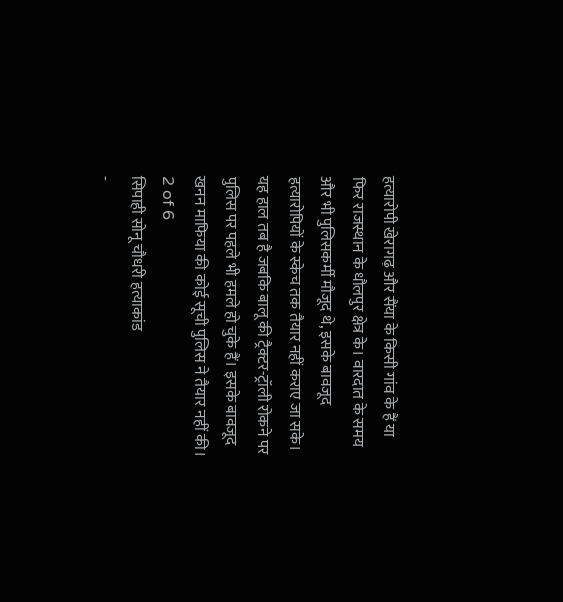हत्यारोपी खेरागढ़ और सैंया के किसी गांव के हैं या फिर राजस्थान के धौलपुर क्षेत्र के। वारदात के समय और भी पुलिसकर्मी मौजूद थे, इसके बावजूद हत्यारोपियों के स्केच तक तैयार नहीं कराए जा सके। यह हाल तब है जबकि बालू की ट्रैक्टर-ट्रॉली रोकने पर पुलिस पर पहले भी हमले हो चुके हैं। इसके बावजूद खनन माफिया की कोई सूची पुलिस ने तैयार नहीं की।
2 of 6
सिपाही सोनू चौधरी हत्याकांड
-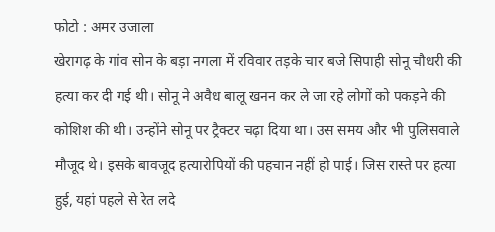फोटो : अमर उजाला
खेरागढ़ के गांव सोन के बड़ा नगला में रविवार तड़के चार बजे सिपाही सोनू चौधरी की हत्या कर दी गई थी। सोनू ने अवैध बालू खनन कर ले जा रहे लोगों को पकड़ने की कोशिश की थी। उन्होंने सोनू पर ट्रैक्टर चढ़ा दिया था। उस समय और भी पुलिसवाले मौजूद थे। इसके बावजूद हत्यारोपियों की पहचान नहीं हो पाई। जिस रास्ते पर हत्या हुई, यहां पहले से रेत लदे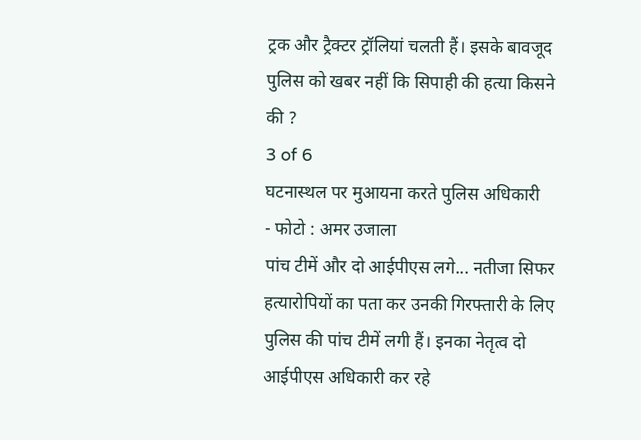ट्रक और ट्रैक्टर ट्रॉलियां चलती हैं। इसके बावजूद पुलिस को खबर नहीं कि सिपाही की हत्या किसने की ?
3 of 6
घटनास्थल पर मुआयना करते पुलिस अधिकारी
- फोटो : अमर उजाला
पांच टीमें और दो आईपीएस लगे... नतीजा सिफर
हत्यारोपियों का पता कर उनकी गिरफ्तारी के लिए पुलिस की पांच टीमें लगी हैं। इनका नेतृत्व दो आईपीएस अधिकारी कर रहे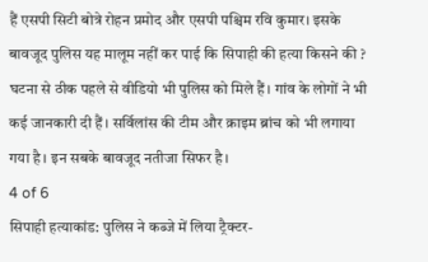हैं एसपी सिटी बोत्रे रोहन प्रमोद और एसपी पश्चिम रवि कुमार। इसके बावजूद पुलिस यह मालूम नहीं कर पाई कि सिपाही की हत्या किसने की ? घटना से ठीक पहले से वीडियो भी पुलिस को मिले हैं। गांव के लोगों ने भी कई जानकारी दी हैं। सर्विलांस की टीम और क्राइम ब्रांच को भी लगाया गया है। इन सबके बावजूद नतीजा सिफर है।
4 of 6
सिपाही हत्याकांड: पुलिस ने कब्जे में लिया ट्रैक्टर-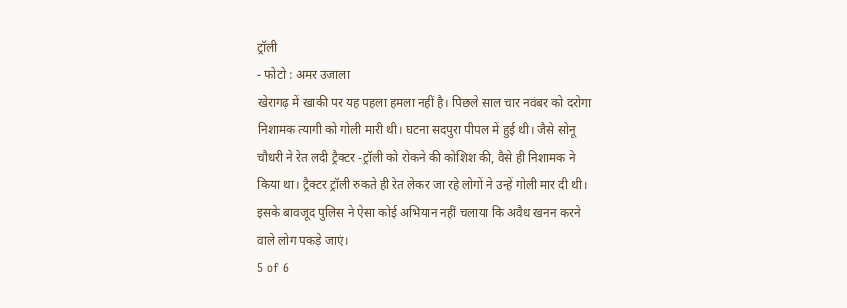ट्रॉली
- फोटो : अमर उजाला
खेरागढ़ में खाकी पर यह पहला हमला नहीं है। पिछले साल चार नवंबर को दरोगा निशामक त्यागी को गोली मारी थी। घटना सदपुरा पीपल में हुई थी। जैसे सोनू चौधरी ने रेत लदी ट्रैक्टर -ट्रॉली को रोकने की कोशिश की, वैसे ही निशामक ने किया था। ट्रैक्टर ट्रॉली रुकते ही रेत लेकर जा रहे लोगों ने उन्हें गोली मार दी थी। इसके बावजूद पुलिस ने ऐसा कोई अभियान नहीं चलाया कि अवैध खनन करने वाले लोग पकड़े जाएं।
5 of 6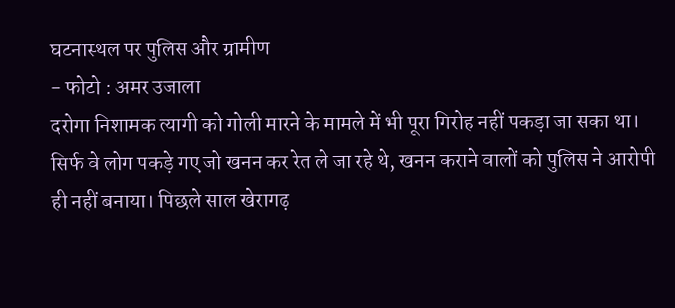घटनास्थल पर पुलिस और ग्रामीण
- फोटो : अमर उजाला
दरोगा निशामक त्यागी को गोली मारने के मामले में भी पूरा गिरोह नहीं पकड़ा जा सका था। सिर्फ वे लोग पकड़े गए जो खनन कर रेत ले जा रहे थे, खनन कराने वालों को पुलिस ने आरोपी ही नहीं बनाया। पिछले साल खेरागढ़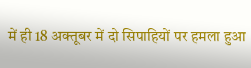में ही 18 अक्तूबर में दो सिपाहियों पर हमला हुआ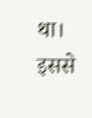था। इससे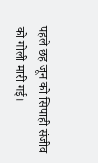पहले छह जून को सिपाही संजीव को गोली मारी गई।